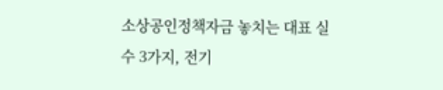소상공인정책자금 놓치는 대표 실수 3가지, 전기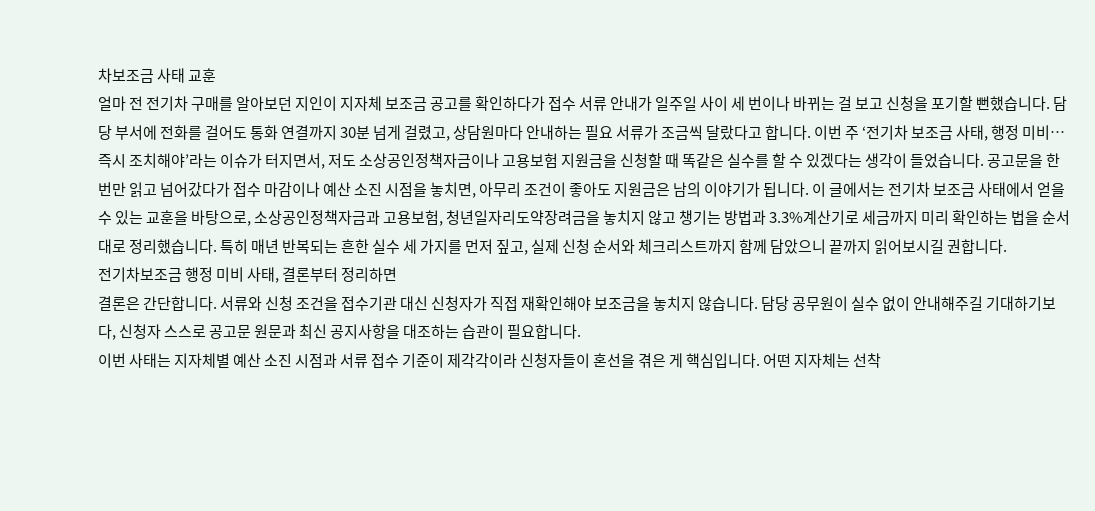차보조금 사태 교훈
얼마 전 전기차 구매를 알아보던 지인이 지자체 보조금 공고를 확인하다가 접수 서류 안내가 일주일 사이 세 번이나 바뀌는 걸 보고 신청을 포기할 뻔했습니다. 담당 부서에 전화를 걸어도 통화 연결까지 30분 넘게 걸렸고, 상담원마다 안내하는 필요 서류가 조금씩 달랐다고 합니다. 이번 주 ‘전기차 보조금 사태, 행정 미비… 즉시 조치해야’라는 이슈가 터지면서, 저도 소상공인정책자금이나 고용보험 지원금을 신청할 때 똑같은 실수를 할 수 있겠다는 생각이 들었습니다. 공고문을 한 번만 읽고 넘어갔다가 접수 마감이나 예산 소진 시점을 놓치면, 아무리 조건이 좋아도 지원금은 남의 이야기가 됩니다. 이 글에서는 전기차 보조금 사태에서 얻을 수 있는 교훈을 바탕으로, 소상공인정책자금과 고용보험, 청년일자리도약장려금을 놓치지 않고 챙기는 방법과 3.3%계산기로 세금까지 미리 확인하는 법을 순서대로 정리했습니다. 특히 매년 반복되는 흔한 실수 세 가지를 먼저 짚고, 실제 신청 순서와 체크리스트까지 함께 담았으니 끝까지 읽어보시길 권합니다.
전기차보조금 행정 미비 사태, 결론부터 정리하면
결론은 간단합니다. 서류와 신청 조건을 접수기관 대신 신청자가 직접 재확인해야 보조금을 놓치지 않습니다. 담당 공무원이 실수 없이 안내해주길 기대하기보다, 신청자 스스로 공고문 원문과 최신 공지사항을 대조하는 습관이 필요합니다.
이번 사태는 지자체별 예산 소진 시점과 서류 접수 기준이 제각각이라 신청자들이 혼선을 겪은 게 핵심입니다. 어떤 지자체는 선착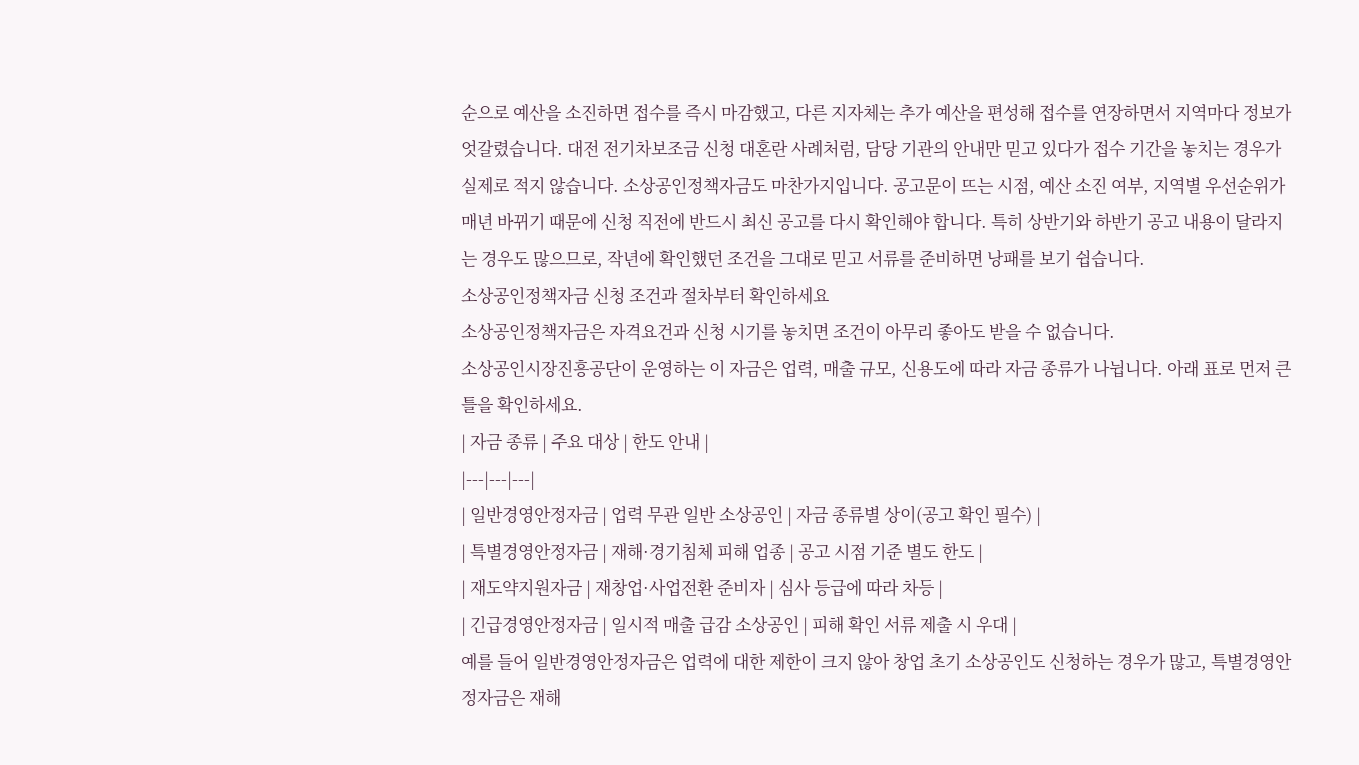순으로 예산을 소진하면 접수를 즉시 마감했고, 다른 지자체는 추가 예산을 편성해 접수를 연장하면서 지역마다 정보가 엇갈렸습니다. 대전 전기차보조금 신청 대혼란 사례처럼, 담당 기관의 안내만 믿고 있다가 접수 기간을 놓치는 경우가 실제로 적지 않습니다. 소상공인정책자금도 마찬가지입니다. 공고문이 뜨는 시점, 예산 소진 여부, 지역별 우선순위가 매년 바뀌기 때문에 신청 직전에 반드시 최신 공고를 다시 확인해야 합니다. 특히 상반기와 하반기 공고 내용이 달라지는 경우도 많으므로, 작년에 확인했던 조건을 그대로 믿고 서류를 준비하면 낭패를 보기 쉽습니다.
소상공인정책자금 신청 조건과 절차부터 확인하세요
소상공인정책자금은 자격요건과 신청 시기를 놓치면 조건이 아무리 좋아도 받을 수 없습니다.
소상공인시장진흥공단이 운영하는 이 자금은 업력, 매출 규모, 신용도에 따라 자금 종류가 나뉩니다. 아래 표로 먼저 큰 틀을 확인하세요.
| 자금 종류 | 주요 대상 | 한도 안내 |
|---|---|---|
| 일반경영안정자금 | 업력 무관 일반 소상공인 | 자금 종류별 상이(공고 확인 필수) |
| 특별경영안정자금 | 재해·경기침체 피해 업종 | 공고 시점 기준 별도 한도 |
| 재도약지원자금 | 재창업·사업전환 준비자 | 심사 등급에 따라 차등 |
| 긴급경영안정자금 | 일시적 매출 급감 소상공인 | 피해 확인 서류 제출 시 우대 |
예를 들어 일반경영안정자금은 업력에 대한 제한이 크지 않아 창업 초기 소상공인도 신청하는 경우가 많고, 특별경영안정자금은 재해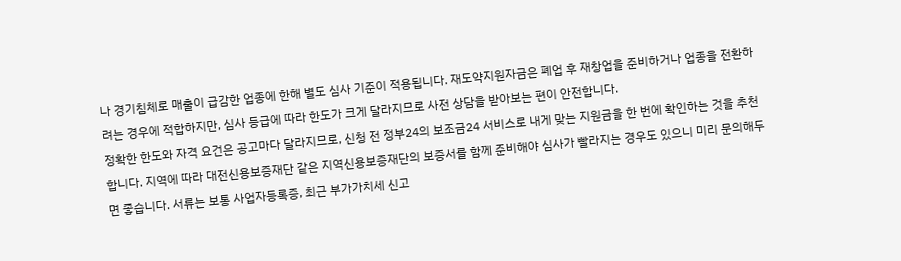나 경기침체로 매출이 급감한 업종에 한해 별도 심사 기준이 적용됩니다. 재도약지원자금은 폐업 후 재창업을 준비하거나 업종을 전환하려는 경우에 적합하지만, 심사 등급에 따라 한도가 크게 달라지므로 사전 상담을 받아보는 편이 안전합니다.
정확한 한도와 자격 요건은 공고마다 달라지므로, 신청 전 정부24의 보조금24 서비스로 내게 맞는 지원금을 한 번에 확인하는 것을 추천합니다. 지역에 따라 대전신용보증재단 같은 지역신용보증재단의 보증서를 함께 준비해야 심사가 빨라지는 경우도 있으니 미리 문의해두면 좋습니다. 서류는 보통 사업자등록증, 최근 부가가치세 신고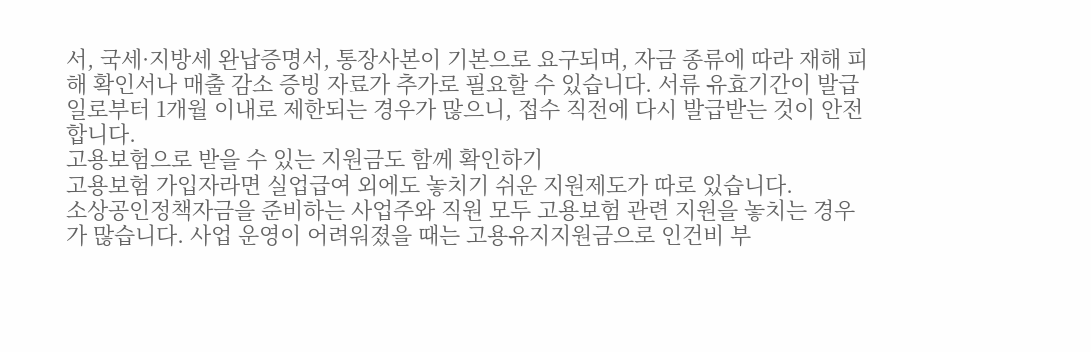서, 국세·지방세 완납증명서, 통장사본이 기본으로 요구되며, 자금 종류에 따라 재해 피해 확인서나 매출 감소 증빙 자료가 추가로 필요할 수 있습니다. 서류 유효기간이 발급일로부터 1개월 이내로 제한되는 경우가 많으니, 접수 직전에 다시 발급받는 것이 안전합니다.
고용보험으로 받을 수 있는 지원금도 함께 확인하기
고용보험 가입자라면 실업급여 외에도 놓치기 쉬운 지원제도가 따로 있습니다.
소상공인정책자금을 준비하는 사업주와 직원 모두 고용보험 관련 지원을 놓치는 경우가 많습니다. 사업 운영이 어려워졌을 때는 고용유지지원금으로 인건비 부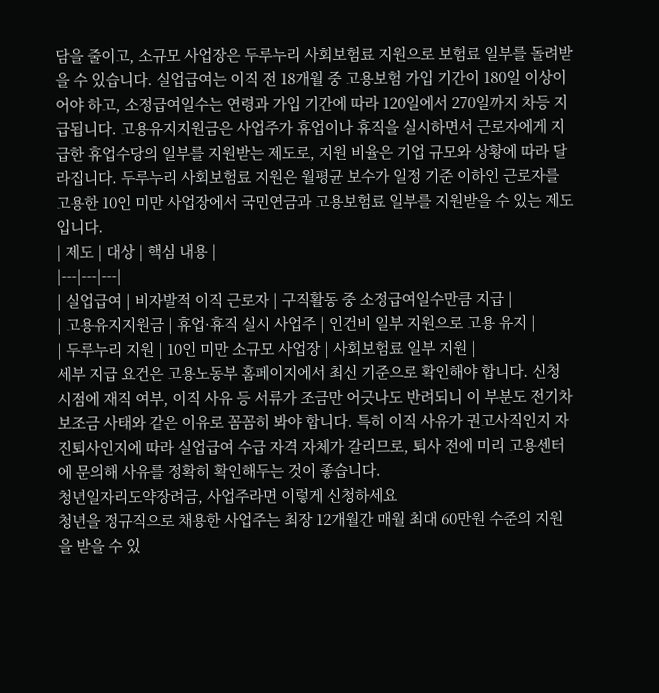담을 줄이고, 소규모 사업장은 두루누리 사회보험료 지원으로 보험료 일부를 돌려받을 수 있습니다. 실업급여는 이직 전 18개월 중 고용보험 가입 기간이 180일 이상이어야 하고, 소정급여일수는 연령과 가입 기간에 따라 120일에서 270일까지 차등 지급됩니다. 고용유지지원금은 사업주가 휴업이나 휴직을 실시하면서 근로자에게 지급한 휴업수당의 일부를 지원받는 제도로, 지원 비율은 기업 규모와 상황에 따라 달라집니다. 두루누리 사회보험료 지원은 월평균 보수가 일정 기준 이하인 근로자를 고용한 10인 미만 사업장에서 국민연금과 고용보험료 일부를 지원받을 수 있는 제도입니다.
| 제도 | 대상 | 핵심 내용 |
|---|---|---|
| 실업급여 | 비자발적 이직 근로자 | 구직활동 중 소정급여일수만큼 지급 |
| 고용유지지원금 | 휴업·휴직 실시 사업주 | 인건비 일부 지원으로 고용 유지 |
| 두루누리 지원 | 10인 미만 소규모 사업장 | 사회보험료 일부 지원 |
세부 지급 요건은 고용노동부 홈페이지에서 최신 기준으로 확인해야 합니다. 신청 시점에 재직 여부, 이직 사유 등 서류가 조금만 어긋나도 반려되니 이 부분도 전기차보조금 사태와 같은 이유로 꼼꼼히 봐야 합니다. 특히 이직 사유가 권고사직인지 자진퇴사인지에 따라 실업급여 수급 자격 자체가 갈리므로, 퇴사 전에 미리 고용센터에 문의해 사유를 정확히 확인해두는 것이 좋습니다.
청년일자리도약장려금, 사업주라면 이렇게 신청하세요
청년을 정규직으로 채용한 사업주는 최장 12개월간 매월 최대 60만원 수준의 지원을 받을 수 있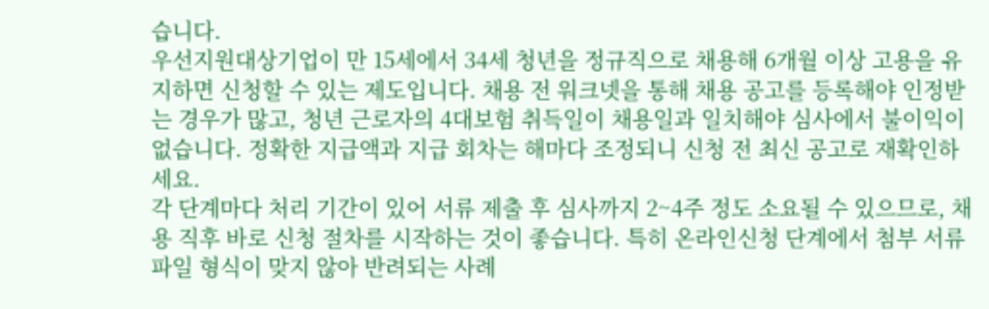습니다.
우선지원대상기업이 만 15세에서 34세 청년을 정규직으로 채용해 6개월 이상 고용을 유지하면 신청할 수 있는 제도입니다. 채용 전 워크넷을 통해 채용 공고를 등록해야 인정받는 경우가 많고, 청년 근로자의 4대보험 취득일이 채용일과 일치해야 심사에서 불이익이 없습니다. 정확한 지급액과 지급 회차는 해마다 조정되니 신청 전 최신 공고로 재확인하세요.
각 단계마다 처리 기간이 있어 서류 제출 후 심사까지 2~4주 정도 소요될 수 있으므로, 채용 직후 바로 신청 절차를 시작하는 것이 좋습니다. 특히 온라인신청 단계에서 첨부 서류 파일 형식이 맞지 않아 반려되는 사례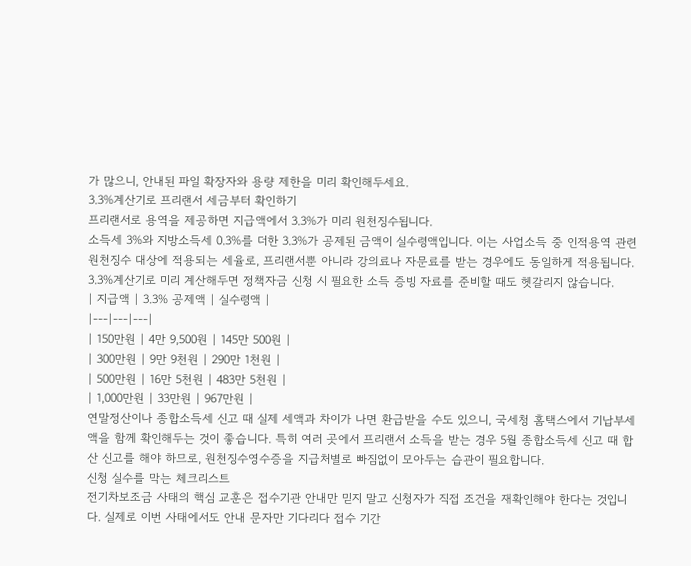가 많으니, 안내된 파일 확장자와 용량 제한을 미리 확인해두세요.
3.3%계산기로 프리랜서 세금부터 확인하기
프리랜서로 용역을 제공하면 지급액에서 3.3%가 미리 원천징수됩니다.
소득세 3%와 지방소득세 0.3%를 더한 3.3%가 공제된 금액이 실수령액입니다. 이는 사업소득 중 인적용역 관련 원천징수 대상에 적용되는 세율로, 프리랜서뿐 아니라 강의료나 자문료를 받는 경우에도 동일하게 적용됩니다. 3.3%계산기로 미리 계산해두면 정책자금 신청 시 필요한 소득 증빙 자료를 준비할 때도 헷갈리지 않습니다.
| 지급액 | 3.3% 공제액 | 실수령액 |
|---|---|---|
| 150만원 | 4만 9,500원 | 145만 500원 |
| 300만원 | 9만 9천원 | 290만 1천원 |
| 500만원 | 16만 5천원 | 483만 5천원 |
| 1,000만원 | 33만원 | 967만원 |
연말정산이나 종합소득세 신고 때 실제 세액과 차이가 나면 환급받을 수도 있으니, 국세청 홈택스에서 기납부세액을 함께 확인해두는 것이 좋습니다. 특히 여러 곳에서 프리랜서 소득을 받는 경우 5월 종합소득세 신고 때 합산 신고를 해야 하므로, 원천징수영수증을 지급처별로 빠짐없이 모아두는 습관이 필요합니다.
신청 실수를 막는 체크리스트
전기차보조금 사태의 핵심 교훈은 접수기관 안내만 믿지 말고 신청자가 직접 조건을 재확인해야 한다는 것입니다. 실제로 이번 사태에서도 안내 문자만 기다리다 접수 기간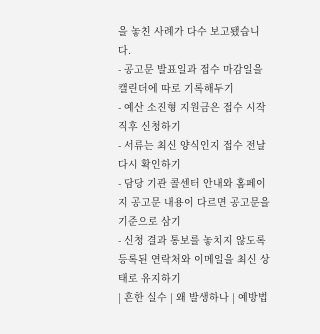을 놓친 사례가 다수 보고됐습니다.
- 공고문 발표일과 접수 마감일을 캘린더에 따로 기록해두기
- 예산 소진형 지원금은 접수 시작 직후 신청하기
- 서류는 최신 양식인지 접수 전날 다시 확인하기
- 담당 기관 콜센터 안내와 홈페이지 공고문 내용이 다르면 공고문을 기준으로 삼기
- 신청 결과 통보를 놓치지 않도록 등록된 연락처와 이메일을 최신 상태로 유지하기
| 흔한 실수 | 왜 발생하나 | 예방법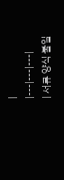|
|---|---|---|
| 서류 양식 불일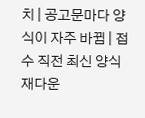치 | 공고문마다 양식이 자주 바뀜 | 접수 직전 최신 양식 재다운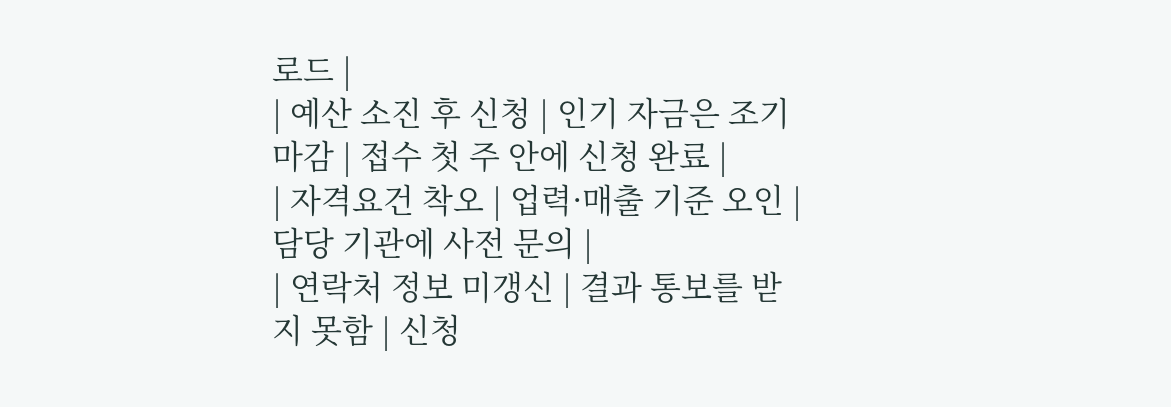로드 |
| 예산 소진 후 신청 | 인기 자금은 조기 마감 | 접수 첫 주 안에 신청 완료 |
| 자격요건 착오 | 업력·매출 기준 오인 | 담당 기관에 사전 문의 |
| 연락처 정보 미갱신 | 결과 통보를 받지 못함 | 신청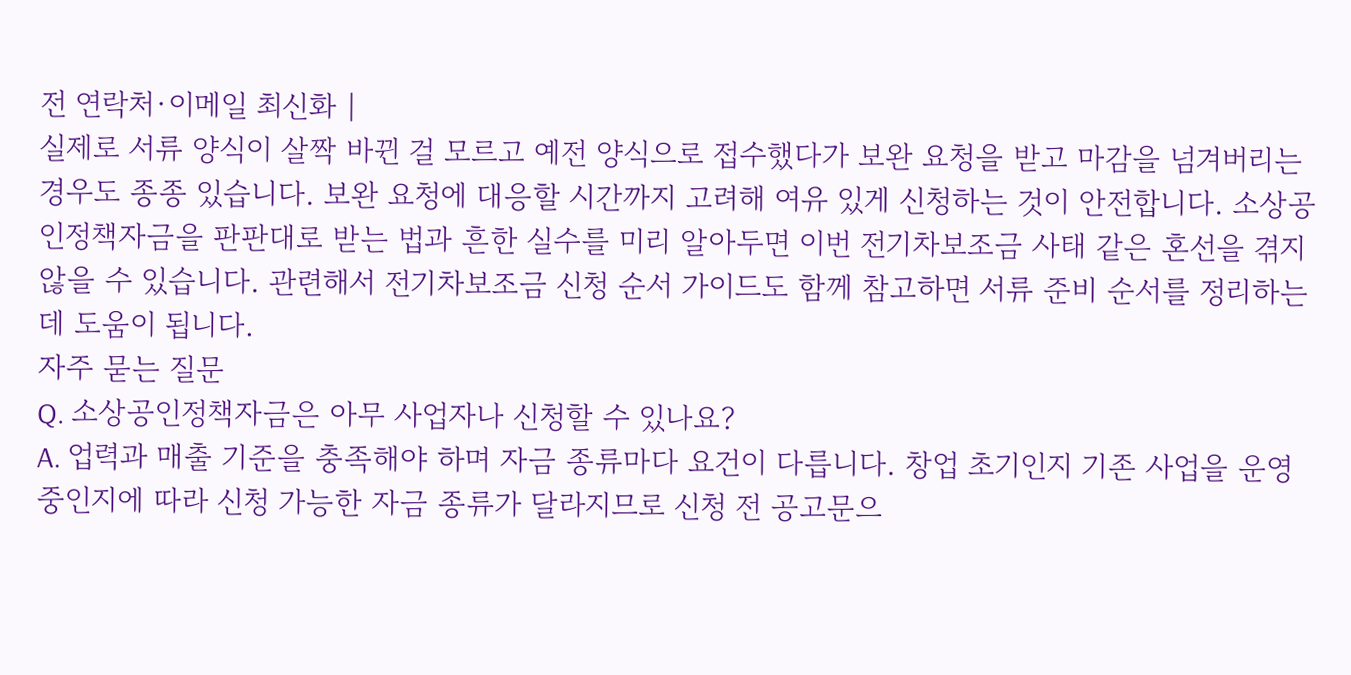전 연락처·이메일 최신화 |
실제로 서류 양식이 살짝 바뀐 걸 모르고 예전 양식으로 접수했다가 보완 요청을 받고 마감을 넘겨버리는 경우도 종종 있습니다. 보완 요청에 대응할 시간까지 고려해 여유 있게 신청하는 것이 안전합니다. 소상공인정책자금을 판판대로 받는 법과 흔한 실수를 미리 알아두면 이번 전기차보조금 사태 같은 혼선을 겪지 않을 수 있습니다. 관련해서 전기차보조금 신청 순서 가이드도 함께 참고하면 서류 준비 순서를 정리하는 데 도움이 됩니다.
자주 묻는 질문
Q. 소상공인정책자금은 아무 사업자나 신청할 수 있나요?
A. 업력과 매출 기준을 충족해야 하며 자금 종류마다 요건이 다릅니다. 창업 초기인지 기존 사업을 운영 중인지에 따라 신청 가능한 자금 종류가 달라지므로 신청 전 공고문으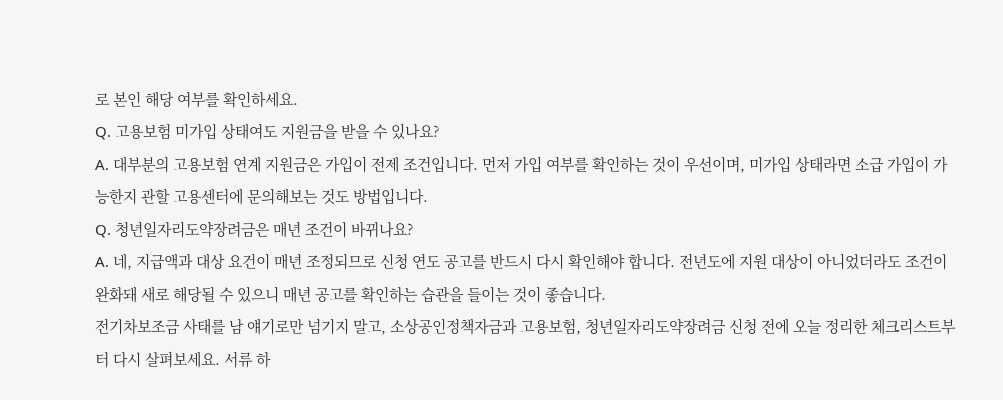로 본인 해당 여부를 확인하세요.
Q. 고용보험 미가입 상태여도 지원금을 받을 수 있나요?
A. 대부분의 고용보험 연계 지원금은 가입이 전제 조건입니다. 먼저 가입 여부를 확인하는 것이 우선이며, 미가입 상태라면 소급 가입이 가능한지 관할 고용센터에 문의해보는 것도 방법입니다.
Q. 청년일자리도약장려금은 매년 조건이 바뀌나요?
A. 네, 지급액과 대상 요건이 매년 조정되므로 신청 연도 공고를 반드시 다시 확인해야 합니다. 전년도에 지원 대상이 아니었더라도 조건이 완화돼 새로 해당될 수 있으니 매년 공고를 확인하는 습관을 들이는 것이 좋습니다.
전기차보조금 사태를 남 얘기로만 넘기지 말고, 소상공인정책자금과 고용보험, 청년일자리도약장려금 신청 전에 오늘 정리한 체크리스트부터 다시 살펴보세요. 서류 하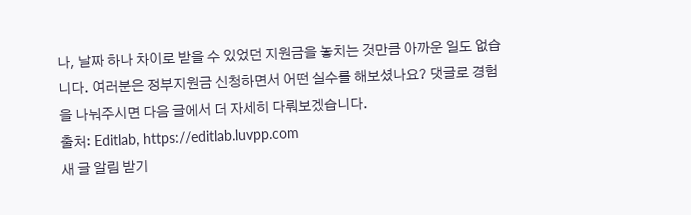나, 날짜 하나 차이로 받을 수 있었던 지원금을 놓치는 것만큼 아까운 일도 없습니다. 여러분은 정부지원금 신청하면서 어떤 실수를 해보셨나요? 댓글로 경험을 나눠주시면 다음 글에서 더 자세히 다뤄보겠습니다.
출처: Editlab, https://editlab.luvpp.com
새 글 알림 받기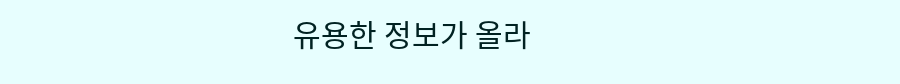유용한 정보가 올라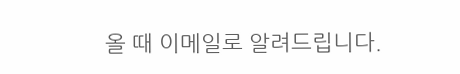올 때 이메일로 알려드립니다.